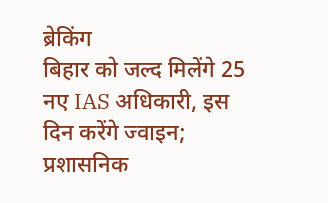ब्रेकिंग
बिहार को जल्द मिलेंगे 25 नए IAS अधिकारी, इस दिन करेंगे ज्वाइन; प्रशासनिक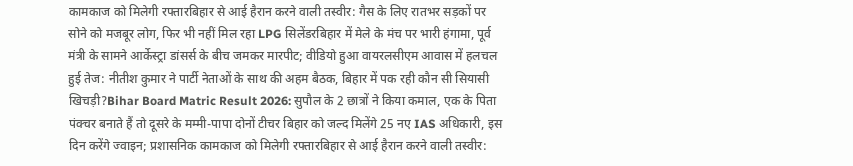कामकाज को मिलेगी रफ्तारबिहार से आई हैरान करने वाली तस्वीर: गैस के लिए रातभर सड़कों पर सोने को मजबूर लोग, फिर भी नहीं मिल रहा LPG सिलेंडरबिहार में मेले के मंच पर भारी हंगामा, पूर्व मंत्री के सामने आर्केस्ट्रा डांसर्स के बीच जमकर मारपीट; वीडियो हुआ वायरलसीएम आवास में हलचल हुई तेज: नीतीश कुमार ने पार्टी नेताओं के साथ की अहम बैठक, बिहार में पक रही कौन सी सियासी खिचड़ी?Bihar Board Matric Result 2026: सुपौल के 2 छात्रों ने किया कमाल, एक के पिता पंक्चर बनाते हैं तो दूसरे के मम्मी-पापा दोनों टीचर बिहार को जल्द मिलेंगे 25 नए IAS अधिकारी, इस दिन करेंगे ज्वाइन; प्रशासनिक कामकाज को मिलेगी रफ्तारबिहार से आई हैरान करने वाली तस्वीर: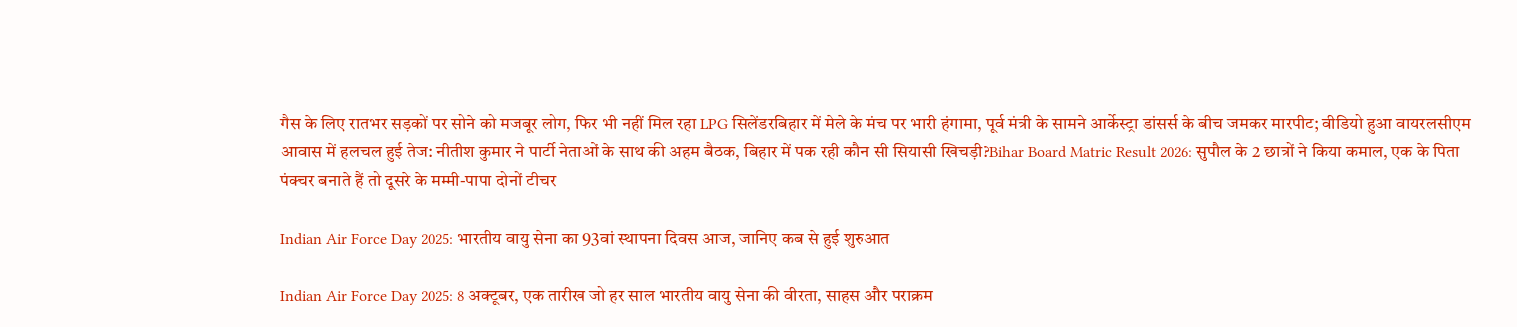गैस के लिए रातभर सड़कों पर सोने को मजबूर लोग, फिर भी नहीं मिल रहा LPG सिलेंडरबिहार में मेले के मंच पर भारी हंगामा, पूर्व मंत्री के सामने आर्केस्ट्रा डांसर्स के बीच जमकर मारपीट; वीडियो हुआ वायरलसीएम आवास में हलचल हुई तेज: नीतीश कुमार ने पार्टी नेताओं के साथ की अहम बैठक, बिहार में पक रही कौन सी सियासी खिचड़ी?Bihar Board Matric Result 2026: सुपौल के 2 छात्रों ने किया कमाल, एक के पिता पंक्चर बनाते हैं तो दूसरे के मम्मी-पापा दोनों टीचर

Indian Air Force Day 2025: भारतीय वायु सेना का 93वां स्थापना दिवस आज, जानिए कब से हुई शुरुआत

Indian Air Force Day 2025: 8 अक्टूबर, एक तारीख जो हर साल भारतीय वायु सेना की वीरता, साहस और पराक्रम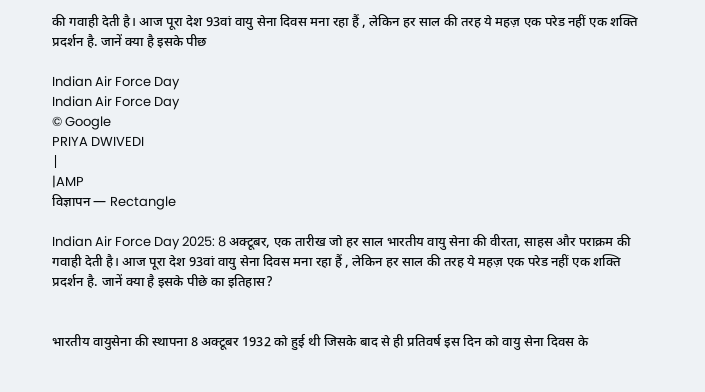की गवाही देती है। आज पूरा देश 93वां वायु सेना दिवस मना रहा हैं , लेकिन हर साल की तरह ये महज़ एक परेड नहीं एक शक्ति प्रदर्शन है. जानें क्या है इसके पीछ

Indian Air Force Day
Indian Air Force Day
© Google
PRIYA DWIVEDI
|
|AMP
विज्ञापन — Rectangle

Indian Air Force Day 2025: 8 अक्टूबर, एक तारीख जो हर साल भारतीय वायु सेना की वीरता, साहस और पराक्रम की गवाही देती है। आज पूरा देश 93वां वायु सेना दिवस मना रहा हैं , लेकिन हर साल की तरह ये महज़ एक परेड नहीं एक शक्ति प्रदर्शन है. जानें क्या है इसके पीछे का इतिहास?


भारतीय वायुसेना की स्थापना 8 अक्टूबर 1932 को हुई थी जिसके बाद से ही प्रतिवर्ष इस दिन को वायु सेना दिवस के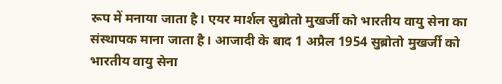रूप में मनाया जाता है। एयर मार्शल सुब्रोतो मुखर्जी को भारतीय वायु सेना का संस्थापक माना जाता है। आजादी के बाद 1 अप्रैल 1954 सुब्रोतो मुखर्जी को भारतीय वायु सेना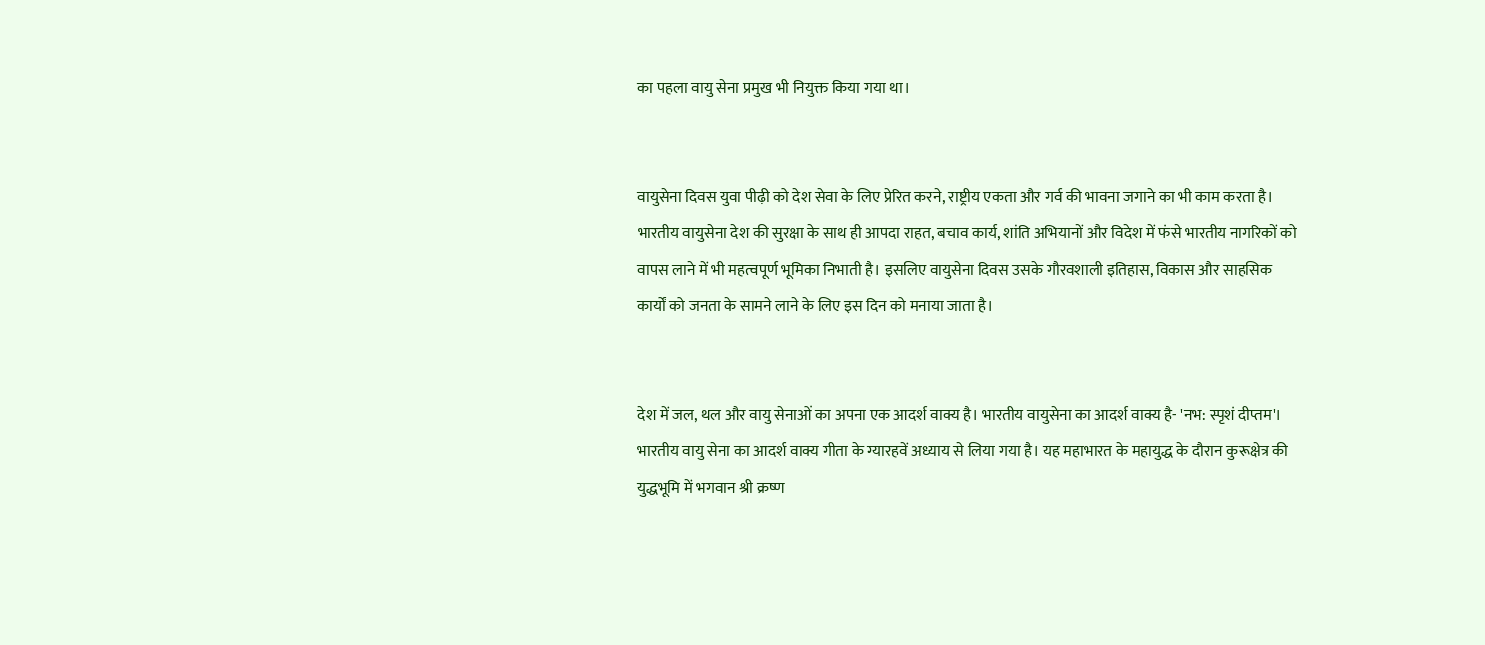का पहला वायु सेना प्रमुख भी नियुक्त किया गया था।


वायुसेना दिवस युवा पीढ़ी को देश सेवा के लिए प्रेरित करने, राष्ट्रीय एकता और गर्व की भावना जगाने का भी काम करता है। भारतीय वायुसेना देश की सुरक्षा के साथ ही आपदा राहत, बचाव कार्य, शांति अभियानों और विदेश में फंसे भारतीय नागरिकों को वापस लाने में भी महत्वपूर्ण भूमिका निभाती है। इसलिए वायुसेना दिवस उसके गौरवशाली इतिहास, विकास और साहसिक कार्यों को जनता के सामने लाने के लिए इस दिन को मनाया जाता है।


देश में जल, थल और वायु सेनाओं का अपना एक आदर्श वाक्य है। भारतीय वायुसेना का आदर्श वाक्य है- 'नभ: स्पृशं दीप्तम'। भारतीय वायु सेना का आदर्श वाक्य गीता के ग्यारहवें अध्याय से लिया गया है। यह महाभारत के महायुद्ध के दौरान कुरूक्षेत्र की युद्धभूमि में भगवान श्री क्रष्ण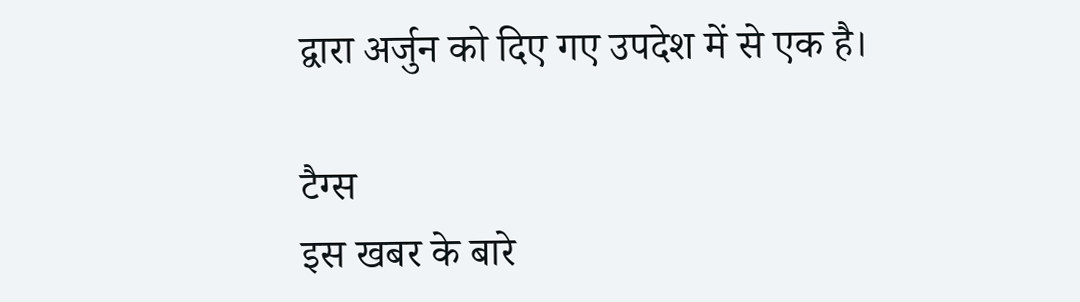द्वारा अर्जुन को दिए गए उपदेश में से एक है।

टैग्स
इस खबर के बारे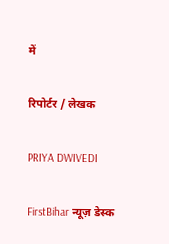में

रिपोर्टर / लेखक

PRIYA DWIVEDI

FirstBihar न्यूज़ डेस्क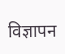विज्ञापन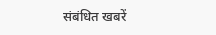संबंधित खबरें